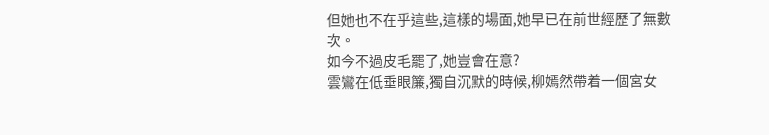但她也不在乎這些,這樣的場面,她早已在前世經歷了無數次。
如今不過皮毛罷了,她豈會在意?
雲鸞在低垂眼簾,獨自沉默的時候,柳嫣然帶着一個宮女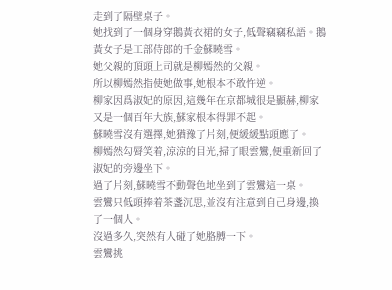走到了隔壁桌子。
她找到了一個身穿鵝黃衣裙的女子,低聲竊竊私語。鵝黃女子是工部侍郎的千金蘇曉雪。
她父親的頂頭上司就是柳嫣然的父親。
所以柳嫣然指使她做事,她根本不敢忤逆。
柳家因爲淑妃的原因,這幾年在京都城很是顯赫,柳家又是一個百年大族,蘇家根本得罪不起。
蘇曉雪沒有選擇,她猶豫了片刻,便緩緩點頭應了。
柳嫣然勾脣笑着,涼涼的目光,掃了眼雲鸞,便重新回了淑妃的旁邊坐下。
過了片刻,蘇曉雪不動聲色地坐到了雲鸞這一桌。
雲鸞只低頭捧着茶盞沉思,並沒有注意到自己身邊,換了一個人。
沒過多久,突然有人碰了她胳膊一下。
雲鸞挑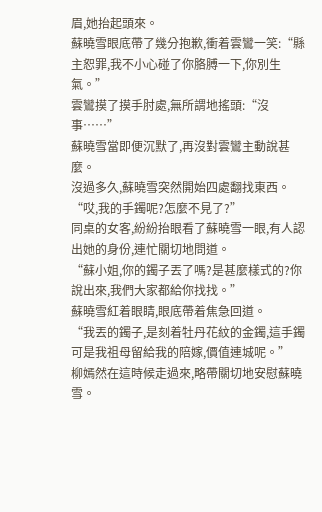眉,她抬起頭來。
蘇曉雪眼底帶了幾分抱歉,衝着雲鸞一笑:“縣主恕罪,我不小心碰了你胳膊一下,你別生氣。”
雲鸞摸了摸手肘處,無所謂地搖頭:“沒事……”
蘇曉雪當即便沉默了,再沒對雲鸞主動說甚麼。
沒過多久,蘇曉雪突然開始四處翻找東西。
“哎,我的手鐲呢?怎麼不見了?”
同桌的女客,紛紛抬眼看了蘇曉雪一眼,有人認出她的身份,連忙關切地問道。
“蘇小姐,你的鐲子丟了嗎?是甚麼樣式的?你說出來,我們大家都給你找找。”
蘇曉雪紅着眼睛,眼底帶着焦急回道。
“我丟的鐲子,是刻着牡丹花紋的金鐲,這手鐲可是我祖母留給我的陪嫁,價值連城呢。”
柳嫣然在這時候走過來,略帶關切地安慰蘇曉雪。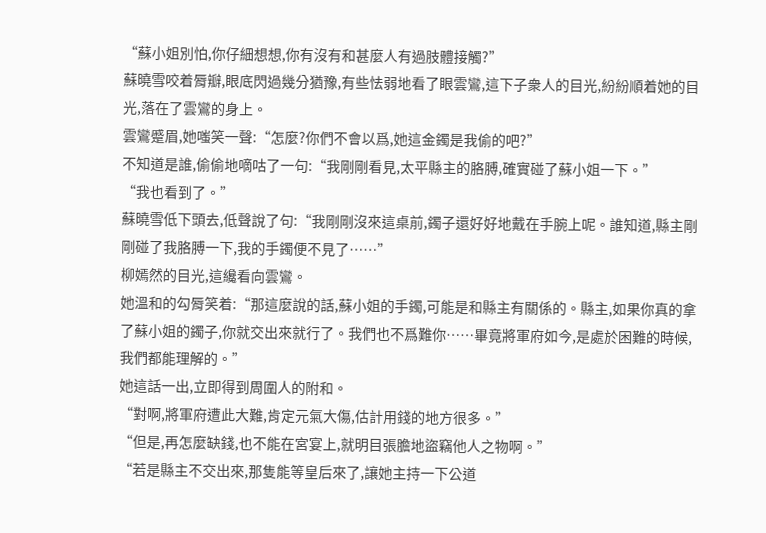“蘇小姐別怕,你仔細想想,你有沒有和甚麼人有過肢體接觸?”
蘇曉雪咬着脣瓣,眼底閃過幾分猶豫,有些怯弱地看了眼雲鸞,這下子衆人的目光,紛紛順着她的目光,落在了雲鸞的身上。
雲鸞蹙眉,她嗤笑一聲:“怎麼?你們不會以爲,她這金鐲是我偷的吧?”
不知道是誰,偷偷地嘀咕了一句:“我剛剛看見,太平縣主的胳膊,確實碰了蘇小姐一下。”
“我也看到了。”
蘇曉雪低下頭去,低聲說了句:“我剛剛沒來這桌前,鐲子還好好地戴在手腕上呢。誰知道,縣主剛剛碰了我胳膊一下,我的手鐲便不見了……”
柳嫣然的目光,這纔看向雲鸞。
她溫和的勾脣笑着:“那這麼說的話,蘇小姐的手鐲,可能是和縣主有關係的。縣主,如果你真的拿了蘇小姐的鐲子,你就交出來就行了。我們也不爲難你……畢竟將軍府如今,是處於困難的時候,我們都能理解的。”
她這話一出,立即得到周圍人的附和。
“對啊,將軍府遭此大難,肯定元氣大傷,估計用錢的地方很多。”
“但是,再怎麼缺錢,也不能在宮宴上,就明目張膽地盜竊他人之物啊。”
“若是縣主不交出來,那隻能等皇后來了,讓她主持一下公道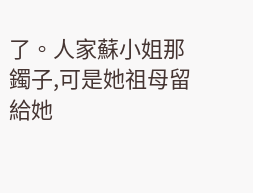了。人家蘇小姐那鐲子,可是她祖母留給她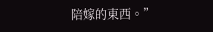陪嫁的東西。”